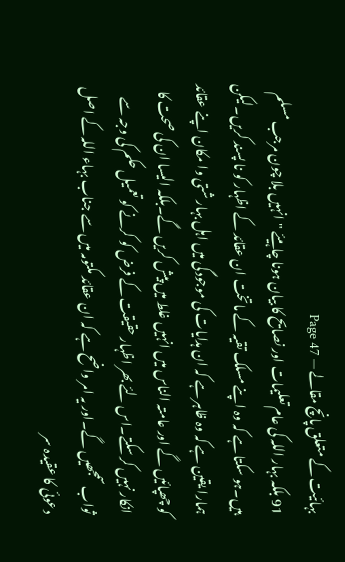بہائیت کے متعلق پانچ مقالے — Page 47
91 بلکہ بہار اللہ کی عام تعلیمات اور نصایح کا بیان ہونا چاہیئے " انہیں بلا چون مرجب مسلم ہیں۔ہو سکتا ہے کہ وہ اپنے مسلک تقیہ کے ماتخت ان عقائد کے اظہار کو نا پسند کریں۔لیکن ہمارا یقین ہے کہ وہ ظاہر ہے کہ ان ہدایات کی موجودگی میں اہل بہار شتی وا مکان اپنے عقائد کو چھپائیں گے اور عامتہ الناس میں انہیں غلط میں پیش کریں گے۔بلکہ الیسا ان کی صحت کا انکار نہیں کر سکتے۔اس لئے بھر اظہار حقیقت کے فرض کو کرنے کو تعمیل حکم کی وجہ سے ثواب سمجھیں گے۔اور یہ امر واضح ہے کہ ان عقائد مکتومہ میں سے جناب بہاء اللہ کے اصل دعوئی کا عقیدہ سر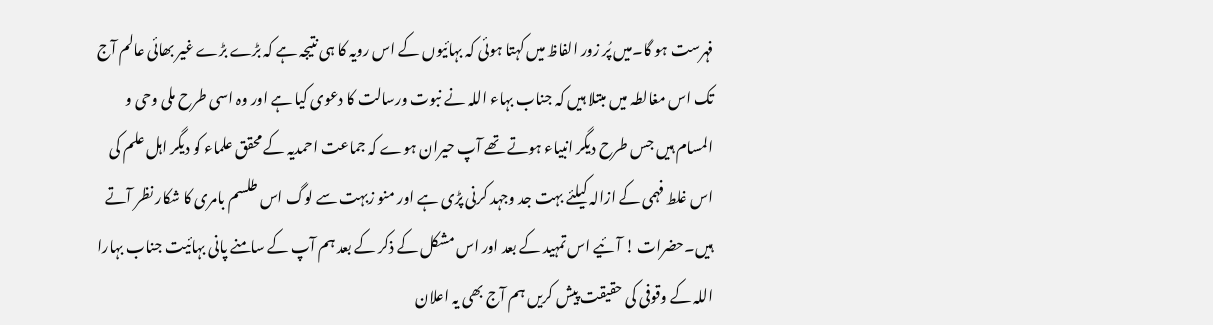فہرست ہو گا۔میں پُر زور الفاظ میں کہتا ہوئی کہ بہائیوں کے اس رویہ کا ہی نتیجہ ہے کہ بڑے بڑے غیر بھائی عالم آج تک اس مغالطہ میں مبتلا ہیں کہ جناب بہاء اللہ نے نبوت ورسالت کا دعوی کیا ہے اور وہ اسی طرح ملی وحی و المسام ہیں جس طرح دیگر انبیاء ہوتے تھے آپ حیران ہوے کہ جماعت احمدیہ کے محقق علماء کو دیگر اہل علم کی اس غلط فہمی کے ازالہ کیلئے بہت جد وجہد کرنی پڑی ہے اور منو زبہت سے لوگ اس طلسم بامری کا شکار نظر آتے ہیں۔حضرات ! آئیے اس تمہید کے بعد اور اس مشکل کے ذکر کے بعد ہم آپ کے سامنے پانی بہائیت جناب بہارا اللہ کے وقوفی کی حقیقت پیش کریں ہم آج بھی یہ اعلان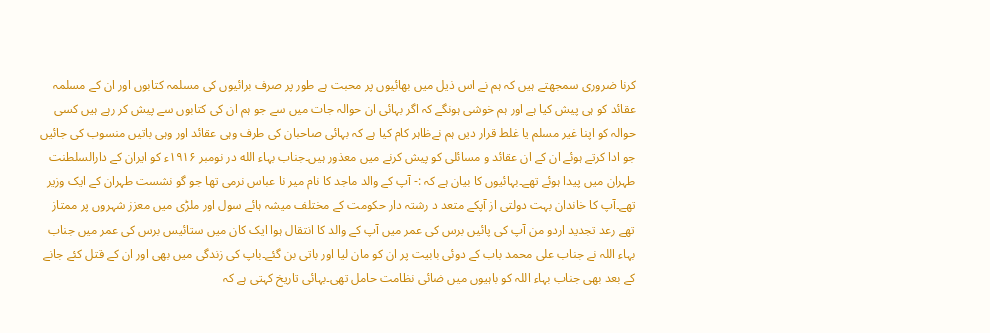کرنا ضروری سمجھتے ہیں کہ ہم نے اس ذیل میں بھائیوں پر محبت ہے طور پر صرف برائیوں کی مسلمہ کتابوں اور ان کے مسلمہ عقائد کو ہی پیش کیا ہے اور ہم خوشی ہونگے کہ اگر بہائی ان حوالہ جات میں سے جو ہم ان کی کتابوں سے پیش کر رہے ہیں کسی حوالہ کو اپنا غیر مسلم یا غلط قرار دیں ہم نےظاہر کام کیا ہے کہ بہائی صاحبان کی طرف وہی عقائد اور وہی باتیں منسوب کی جائیں جو ادا کرتے ہوئے ان کے ان عقائد و مسائلی کو پیش کرنے میں معذور ہیں۔جناب بہاء الله در نومبر ۱۹۱۶ء کو ایران کے دارالسلطنت طہران میں پیدا ہوئے تھے۔بہائیوں کا بیان ہے کہ :- آپ کے والد ماجد کا نام میر نا عباس نرمی تھا جو گو نشست طہران کے ایک وزیر تھے۔آپ کا خاندان بہت دولتی از آپکے متعد د رشتہ دار حکومت کے مختلف میشہ ہائے سول اور ملڑی میں معزز شہروں پر ممتاز تھے رعد تجدید اردو من آپ کی پائیں برس کی عمر میں آپ کے والد کا انتقال ہوا ایک کان میں ستائیس برس کی عمر میں جناب بہاء اللہ نے جناب علی محمد باب کے دوئی بابیت پر ان کو مان لیا اور باتی بن گئے۔باپ کی زندگی میں بھی اور ان کے قتل کئے جانے کے بعد بھی جناب بہاء اللہ کو باہیوں میں ضائی نظامت حامل تھی۔بہائی تاریخ کہتی ہے کہ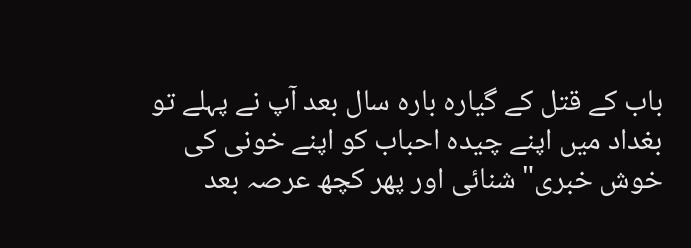باب کے قتل کے گیارہ بارہ سال بعد آپ نے پہلے تو بغداد میں اپنے چیدہ احباب کو اپنے خونی کی خوش خبری" شنائی اور پھر کچھ عرصہ بعد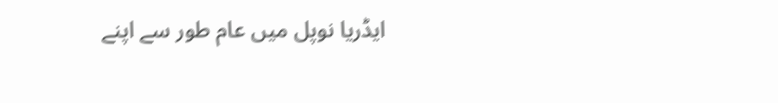ایڈریا نوپل میں عام طور سے اپنے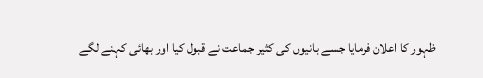ظہور کا اعلان فرمایا جسے بانیوں کی کثیر جماعت نے قبول کیا اور بھائی کہنے لگے